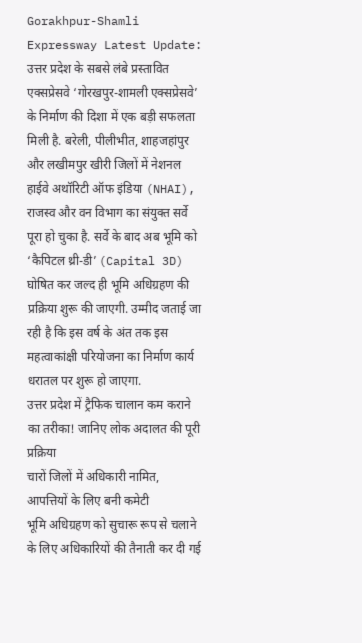Gorakhpur-Shamli Expressway Latest Update: उत्तर प्रदेश के सबसे लंबे प्रस्तावित एक्सप्रेसवे ‘गोरखपुर-शामली एक्सप्रेसवे’ के निर्माण की दिशा में एक बड़ी सफलता मिली है. बरेली, पीलीभीत, शाहजहांपुर और लखीमपुर खीरी जिलों में नेशनल हाईवे अथॉरिटी ऑफ इंडिया (NHAI), राजस्व और वन विभाग का संयुक्त सर्वे पूरा हो चुका है. सर्वे के बाद अब भूमि को ‘कैपिटल थ्री-डी’ (Capital 3D) घोषित कर जल्द ही भूमि अधिग्रहण की प्रक्रिया शुरू की जाएगी. उम्मीद जताई जा रही है कि इस वर्ष के अंत तक इस महत्वाकांक्षी परियोजना का निर्माण कार्य धरातल पर शुरू हो जाएगा.
उत्तर प्रदेश में ट्रैफिक चालान कम कराने का तरीका! जानिए लोक अदालत की पूरी प्रक्रिया
चारों जिलों में अधिकारी नामित, आपत्तियों के लिए बनी कमेटी
भूमि अधिग्रहण को सुचारू रूप से चलाने के लिए अधिकारियों की तैनाती कर दी गई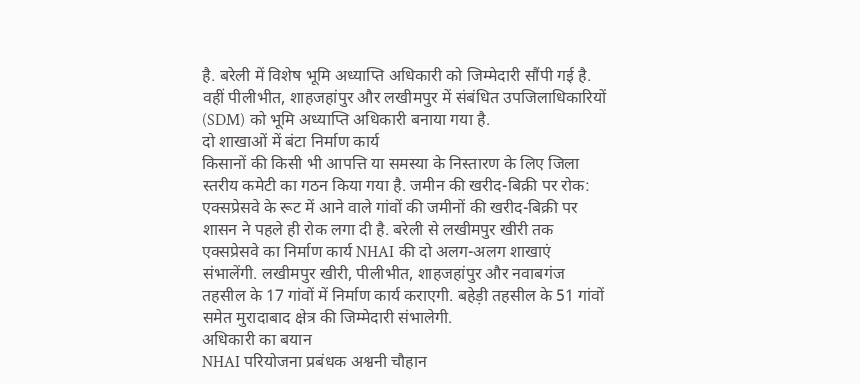है. बरेली में विशेष भूमि अध्याप्ति अधिकारी को जिम्मेदारी सौंपी गई है. वहीं पीलीभीत, शाहजहांपुर और लखीमपुर में संबंधित उपजिलाधिकारियों (SDM) को भूमि अध्याप्ति अधिकारी बनाया गया है.
दो शाखाओं में बंटा निर्माण कार्य
किसानों की किसी भी आपत्ति या समस्या के निस्तारण के लिए जिला स्तरीय कमेटी का गठन किया गया है. जमीन की खरीद-बिक्री पर रोक: एक्सप्रेसवे के रूट में आने वाले गांवों की जमीनों की खरीद-बिक्री पर शासन ने पहले ही रोक लगा दी है. बरेली से लखीमपुर खीरी तक एक्सप्रेसवे का निर्माण कार्य NHAI की दो अलग-अलग शाखाएं संभालेंगी. लखीमपुर खीरी, पीलीभीत, शाहजहांपुर और नवाबगंज तहसील के 17 गांवों में निर्माण कार्य कराएगी. बहेड़ी तहसील के 51 गांवों समेत मुरादाबाद क्षेत्र की जिम्मेदारी संभालेगी.
अधिकारी का बयान
NHAI परियोजना प्रबंधक अश्वनी चौहान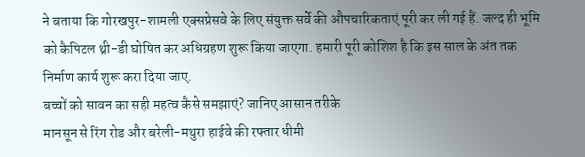ने बताया कि गोरखपुर-शामली एक्सप्रेसवे के लिए संयुक्त सर्वे की औपचारिकताएं पूरी कर ली गई हैं. जल्द ही भूमि को कैपिटल थ्री-डी घोषित कर अधिग्रहण शुरू किया जाएगा. हमारी पूरी कोशिश है कि इस साल के अंत तक निर्माण कार्य शुरू करा दिया जाए.
बच्चों को सावन का सही महत्व कैसे समझाएं? जानिए आसान तरीके
मानसून से रिंग रोड और बरेली-मथुरा हाईवे की रफ्तार धीमी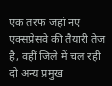एक तरफ जहां नए एक्सप्रेसवे की तैयारी तेज है, वहीं जिले में चल रही दो अन्य प्रमुख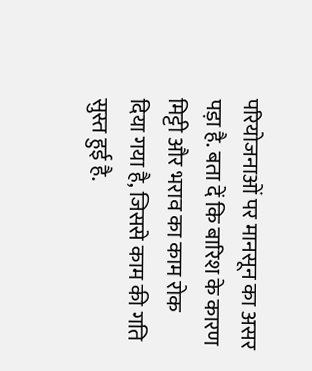परियोजनाओं पर मानसून का असर पड़ा है. बता दें कि बारिश के कारण मिट्टी और भराव का काम रोक दिया गया है, जिससे काम की गति सुस्त हुई है.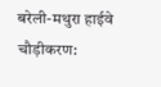बरेली-मथुरा हाईवे चौड़ीकरण: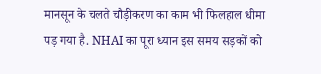मानसून के चलते चौड़ीकरण का काम भी फिलहाल धीमा पड़ गया है. NHAI का पूरा ध्यान इस समय सड़कों को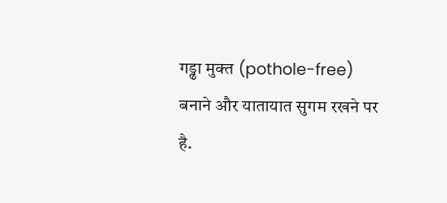गड्ढा मुक्त (pothole-free) बनाने और यातायात सुगम रखने पर है.